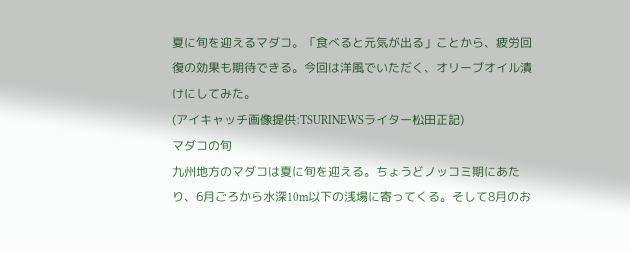夏に旬を迎えるマダコ。「食べると元気が出る」ことから、疲労回復の効果も期待できる。今回は洋風でいただく、オリーブオイル漬けにしてみた。
(アイキャッチ画像提供:TSURINEWSライター松田正記)
マダコの旬
九州地方のマダコは夏に旬を迎える。ちょうどノッコミ期にあたり、6月ごろから水深10m以下の浅場に寄ってくる。そして8月のお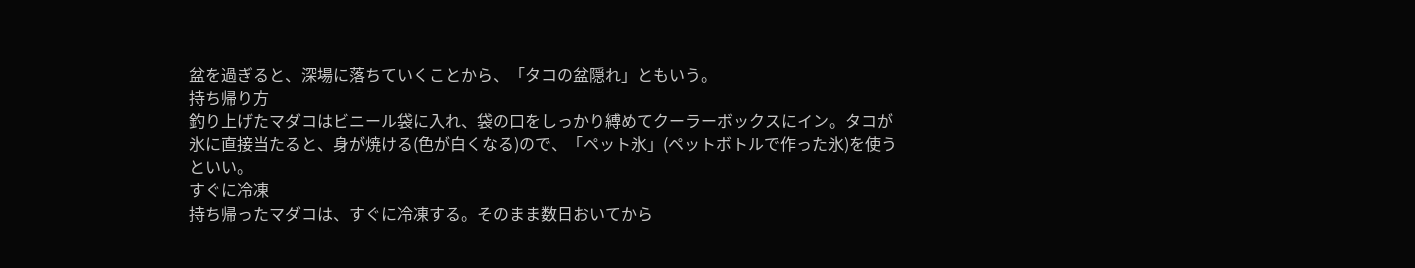盆を過ぎると、深場に落ちていくことから、「タコの盆隠れ」ともいう。
持ち帰り方
釣り上げたマダコはビニール袋に入れ、袋の口をしっかり縛めてクーラーボックスにイン。タコが氷に直接当たると、身が焼ける(色が白くなる)ので、「ペット氷」(ペットボトルで作った氷)を使うといい。
すぐに冷凍
持ち帰ったマダコは、すぐに冷凍する。そのまま数日おいてから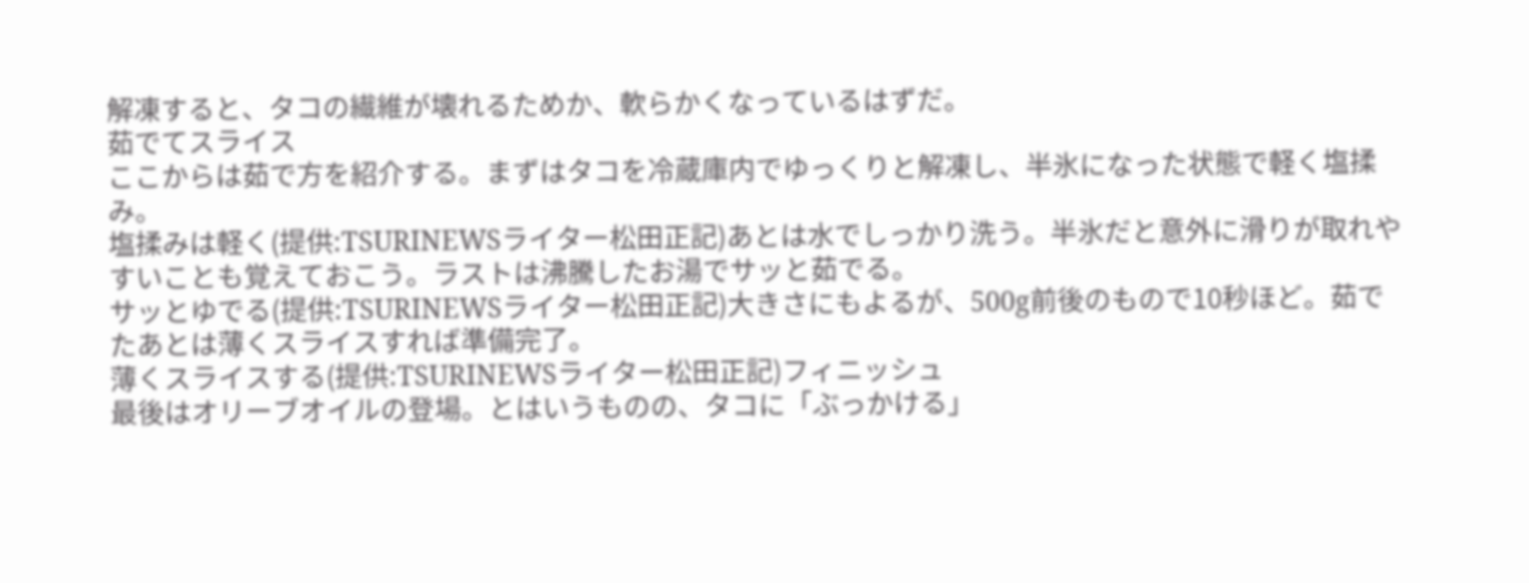解凍すると、タコの繊維が壊れるためか、軟らかくなっているはずだ。
茹でてスライス
ここからは茹で方を紹介する。まずはタコを冷蔵庫内でゆっくりと解凍し、半氷になった状態で軽く塩揉み。
塩揉みは軽く(提供:TSURINEWSライター松田正記)あとは水でしっかり洗う。半氷だと意外に滑りが取れやすいことも覚えておこう。ラストは沸騰したお湯でサッと茹でる。
サッとゆでる(提供:TSURINEWSライター松田正記)大きさにもよるが、500g前後のもので10秒ほど。茹でたあとは薄くスライスすれば準備完了。
薄くスライスする(提供:TSURINEWSライター松田正記)フィニッシュ
最後はオリーブオイルの登場。とはいうものの、タコに「ぶっかける」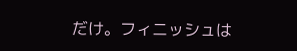だけ。フィニッシュは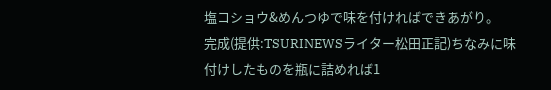塩コショウ&めんつゆで味を付ければできあがり。
完成(提供:TSURINEWSライター松田正記)ちなみに味付けしたものを瓶に詰めれば1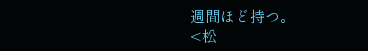週間ほど持つ。
<松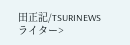田正記/TSURINEWSライター>